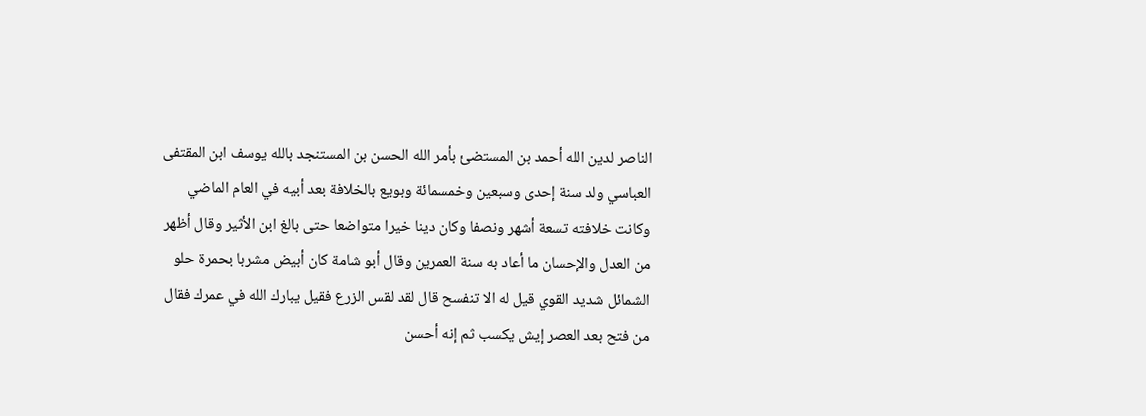الناصر لدين الله أحمد بن المستضئ بأمر الله الحسن بن المستنجد بالله يوسف ابن المقتفى العباسي ولد سنة إحدى وسبعين وخمسمائة وبويع بالخلافة بعد أبيه في العام الماضي وكانت خلافته تسعة أشهر ونصفا وكان دينا خيرا متواضعا حتى بالغ ابن الأثير وقال أظهر من العدل والإحسان ما أعاد به سنة العمرين وقال أبو شامة كان أبيض مشربا بحمرة حلو الشمائل شديد القوي قيل له الا تنفسح قال لقد لقس الزرع فقيل يبارك الله في عمرك فقال من فتح بعد العصر إيش يكسب ثم إنه أحسن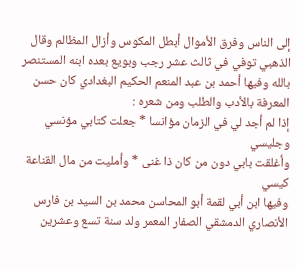إلى الناس وفرق الأموال أبطل المكوس وأزال المظالم وقال الذهبي توفي في ثالث عشر رجب وبويع بعده ابنه المستنصر بالله وفيها أحمد بن عبد المنعم الحكيم البغدادي كان حسن المعرفة بالأدب والطلب ومن شعره :
إذا لم أجد لي في الزمان مؤانسا * جعلت كتابي مؤنسي وجليسي
وأغلقت بابي دون من كان ذا غنى * وأمليت من مال القناعة كيسي
وفيها ابن أبي لقمة أبو المحاسن محمد بن السيد بن فارس الأنصاري الدمشقي الصفار المعمر ولد سنة تسع وعشرين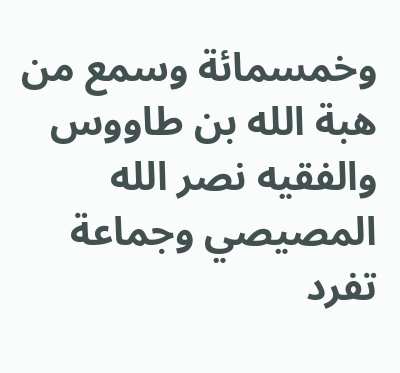وخمسمائة وسمع من هبة الله بن طاووس والفقيه نصر الله المصيصي وجماعة تفرد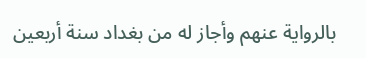بالرواية عنهم وأجاز له من بغداد سنة أربعين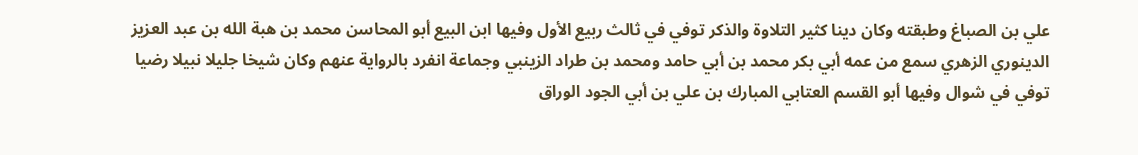علي بن الصباغ وطبقته وكان دينا كثير التلاوة والذكر توفي في ثالث ربيع الأول وفيها ابن البيع أبو المحاسن محمد بن هبة الله بن عبد العزيز الدينوري الزهري سمع من عمه أبي بكر محمد بن أبي حامد ومحمد بن طراد الزينبي وجماعة انفرد بالرواية عنهم وكان شيخا جليلا نبيلا رضيا توفي في شوال وفيها أبو القسم العتابي المبارك بن علي بن أبي الجود الوراق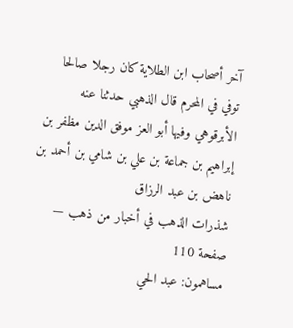آخر أصحاب ابن الطلاية كان رجلا صالحا توفي في المحرم قال الذهبي حدثنا عنه الأبرقوهي وفيها أبو العز موفق الدين مظفر بن إبراهيم بن جماعة بن علي بن شامي بن أحمد بن ناهض بن عبد الرزاق
شذرات الذهب في أخبار من ذهب — صفحة 110
مساهمون: عبد الحي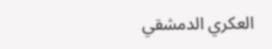العكري الدمشقي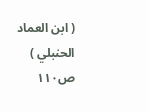( ابن العماد الحنبلي )
ص١١٠